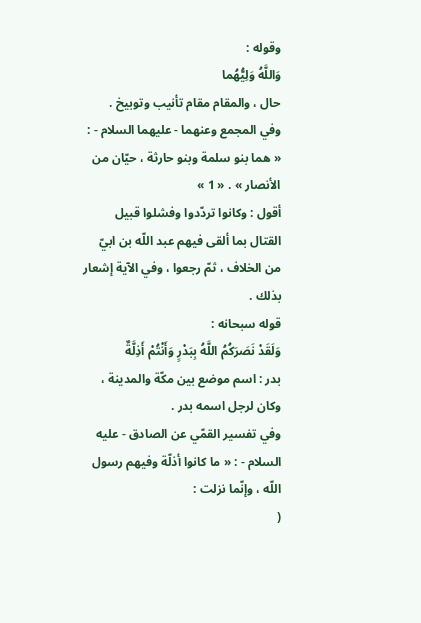وقوله :
وَاللَّهُ وَلِيُّهُما
حال ، والمقام مقام تأنيب وتوبيخ .
وفي المجمع وعنهما - عليهما السلام - : « هما بنو سلمة وبنو حارثة ، حيّان من الأنصار » . « 1 »
أقول : وكانوا تردّدوا وفشلوا قبيل القتال بما ألقى فيهم عبد اللّه بن ابيّ من الخلاف ، ثمّ رجعوا ، وفي الآية إشعار بذلك .
قوله سبحانه :
وَلَقَدْ نَصَرَكُمُ اللَّهُ بِبَدْرٍ وَأَنْتُمْ أَذِلَّةٌ
بدر : اسم موضع بين مكّة والمدينة ، وكان لرجل اسمه بدر .
وفي تفسير القمّي عن الصادق - عليه السلام - : « ما كانوا أذلّة وفيهم رسول اللّه ، وإنّما نزلت :
(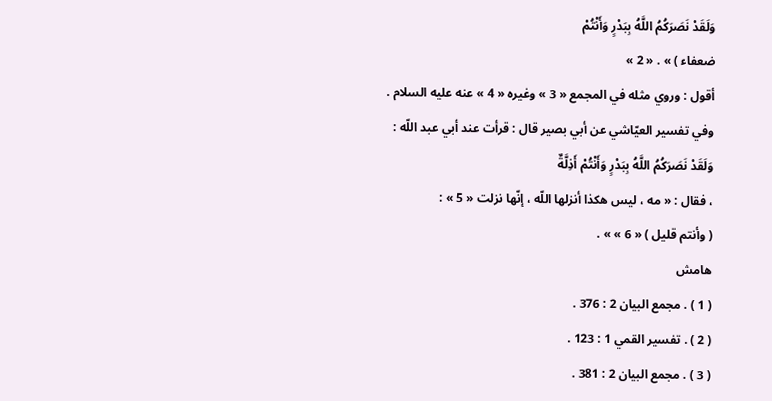وَلَقَدْ نَصَرَكُمُ اللَّهُ بِبَدْرٍ وَأَنْتُمْ
ضعفاء ) » . « 2 »
أقول : وروي مثله في المجمع « 3 » وغيره « 4 » عنه عليه السلام .
وفي تفسير العيّاشي عن أبي بصير قال : قرأت عند أبي عبد اللّه :
وَلَقَدْ نَصَرَكُمُ اللَّهُ بِبَدْرٍ وَأَنْتُمْ أَذِلَّةٌ
، فقال : « مه ، ليس هكذا أنزلها اللّه ، إنّها نزلت « 5 » :
( وأنتم قليل ) « 6 » » .
هامش
( 1 ) . مجمع البيان 2 : 376 .
( 2 ) . تفسير القمي 1 : 123 .
( 3 ) . مجمع البيان 2 : 381 .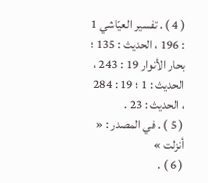( 4 ) . تفسير العيّاشي 1 : 196 ، الحديث : 135 ؛ بحار الأنوار 19 : 243 ، الحديث : 1 ؛ 19 : 284 ، الحديث : 23 .
( 5 ) . في المصدر : « أنزلت »
( 6 ) .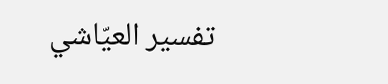تفسير العيّاشي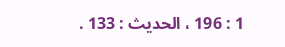1 : 196 ، الحديث : 133 .